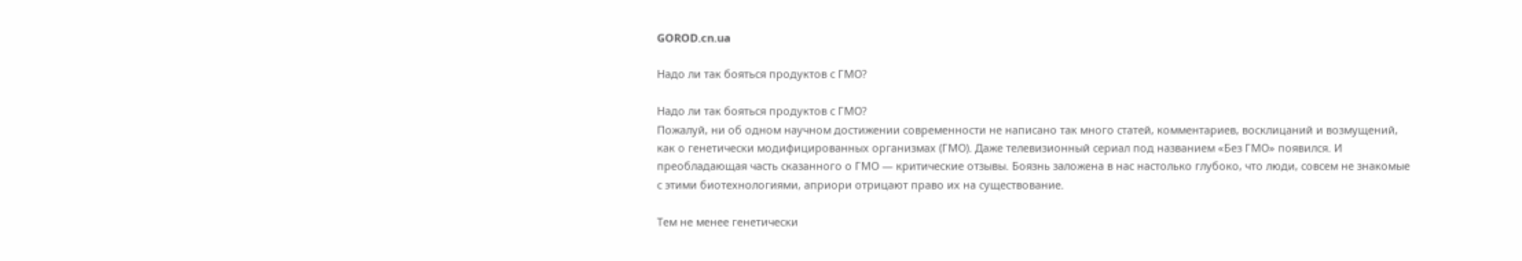GOROD.cn.ua

Надо ли так бояться продуктов с ГМО?

Надо ли так бояться продуктов с ГМО?
Пожалуй, ни об одном научном достижении современности не написано так много статей, комментариев, восклицаний и возмущений, как о генетически модифицированных организмах (ГМО). Даже телевизионный сериал под названием «Без ГМО» появился. И преобладающая часть сказанного о ГМО — критические отзывы. Боязнь заложена в нас настолько глубоко, что люди, совсем не знакомые с этими биотехнологиями, априори отрицают право их на существование.

Тем не менее генетически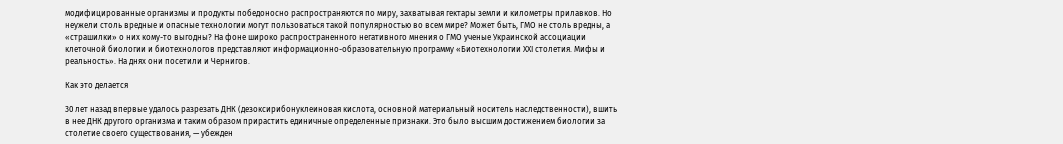модифицированные организмы и продукты победоносно распространяются по миру, захватывая гектары земли и километры прилавков. Но неужели столь вредные и опасные технологии могут пользоваться такой популярностью во всем мире? Может быть, ГМО не столь вредны, а «страшилки» о них кому-то выгодны? На фоне широко распространенного негативного мнения о ГМО ученые Украинской ассоциации клеточной биологии и биотехнологов представляют информационно-образовательную программу «Биотехнологии XXI столетия. Мифы и реальность». На днях они посетили и Чернигов.

Как это делается

30 лет назад впервые удалось разрезать ДНК (дезоксирибонуклеиновая кислота, основной материальный носитель наследственности), вшить в нее ДНК другого организма и таким образом прирастить единичные определенные признаки. Это было высшим достижением биологии за столетие своего существования, — убежден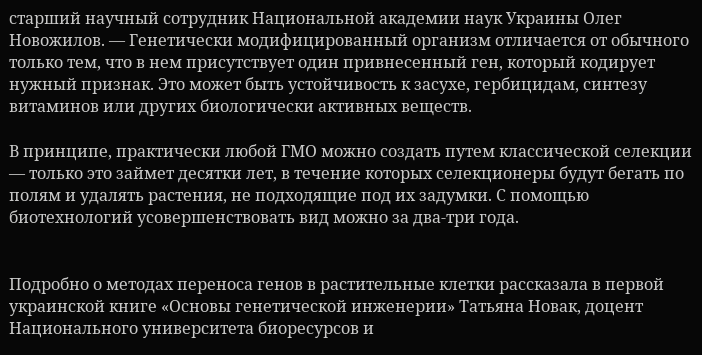старший научный сотрудник Национальной академии наук Украины Олег Новожилов. — Генетически модифицированный организм отличается от обычного только тем, что в нем присутствует один привнесенный ген, который кодирует нужный признак. Это может быть устойчивость к засухе, гербицидам, синтезу витаминов или других биологически активных веществ.

В принципе, практически любой ГМО можно создать путем классической селекции — только это займет десятки лет, в течение которых селекционеры будут бегать по полям и удалять растения, не подходящие под их задумки. С помощью биотехнологий усовершенствовать вид можно за два-три года.


Подробно о методах переноса генов в растительные клетки рассказала в первой украинской книге «Основы генетической инженерии» Татьяна Новак, доцент Национального университета биоресурсов и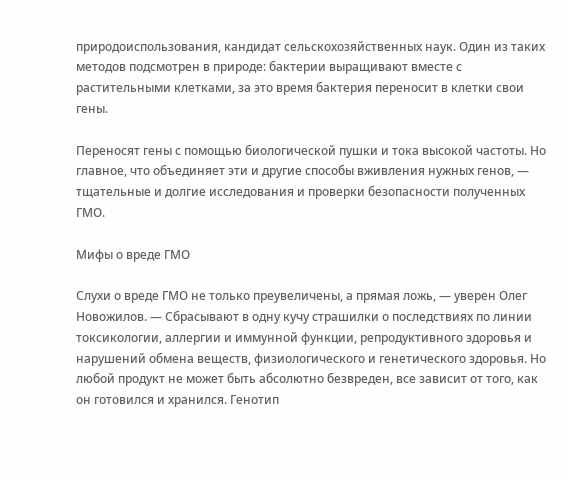природоиспользования, кандидат сельскохозяйственных наук. Один из таких методов подсмотрен в природе: бактерии выращивают вместе с растительными клетками, за это время бактерия переносит в клетки свои гены.

Переносят гены с помощью биологической пушки и тока высокой частоты. Но главное, что объединяет эти и другие способы вживления нужных генов, — тщательные и долгие исследования и проверки безопасности полученных ГМО.

Мифы о вреде ГМО

Слухи о вреде ГМО не только преувеличены, а прямая ложь, — уверен Олег Новожилов. — Сбрасывают в одну кучу страшилки о последствиях по линии токсикологии, аллергии и иммунной функции, репродуктивного здоровья и нарушений обмена веществ, физиологического и генетического здоровья. Но любой продукт не может быть абсолютно безвреден, все зависит от того, как он готовился и хранился. Генотип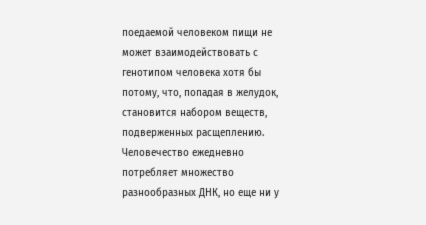поедаемой человеком пищи не может взаимодействовать с генотипом человека хотя бы потому, что, попадая в желудок, становится набором веществ, подверженных расщеплению. Человечество ежедневно потребляет множество разнообразных ДНК, но еще ни у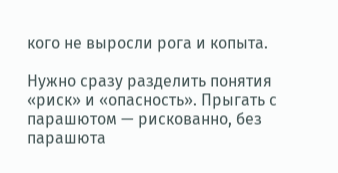кого не выросли рога и копыта.

Нужно сразу разделить понятия «риск» и «опасность». Прыгать с парашютом — рискованно, без парашюта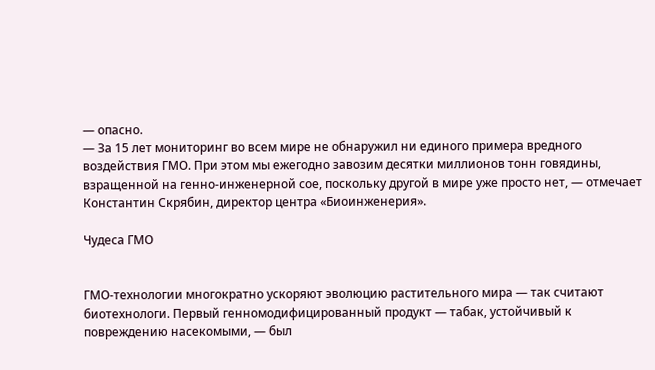— опасно.
— За 15 лет мониторинг во всем мире не обнаружил ни единого примера вредного воздействия ГМО. При этом мы ежегодно завозим десятки миллионов тонн говядины, взращенной на генно-инженерной сое, поскольку другой в мире уже просто нет, — отмечает Константин Скрябин, директор центра «Биоинженерия».

Чудеса ГМО


ГМО-технологии многократно ускоряют эволюцию растительного мира — так считают биотехнологи. Первый генномодифицированный продукт — табак, устойчивый к повреждению насекомыми, — был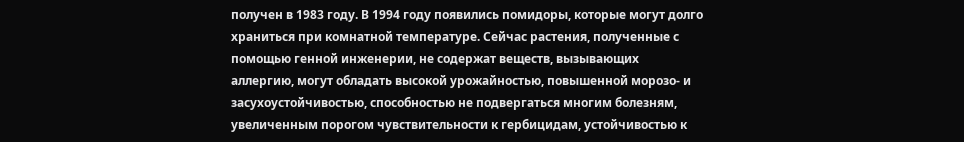получен в 1983 году. В 1994 году появились помидоры, которые могут долго храниться при комнатной температуре. Сейчас растения, полученные с помощью генной инженерии, не содержат веществ, вызывающих аллергию, могут обладать высокой урожайностью, повышенной морозо- и засухоустойчивостью, способностью не подвергаться многим болезням, увеличенным порогом чувствительности к гербицидам, устойчивостью к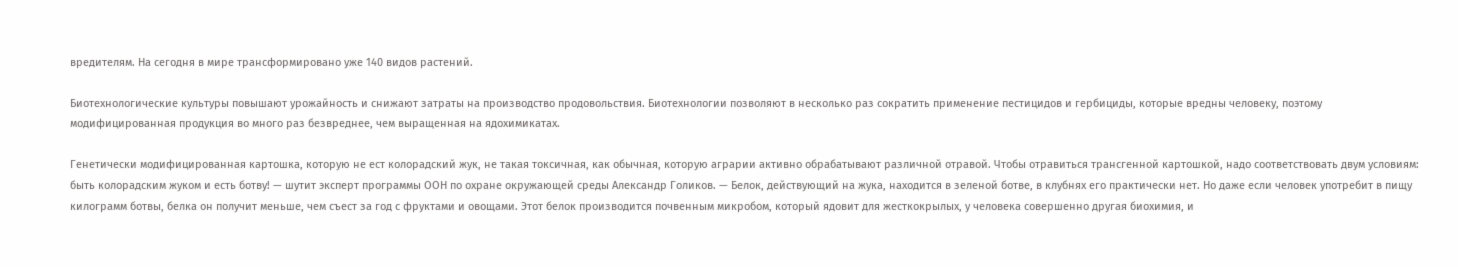вредителям. На сегодня в мире трансформировано уже 140 видов растений.

Биотехнологические культуры повышают урожайность и снижают затраты на производство продовольствия. Биотехнологии позволяют в несколько раз сократить применение пестицидов и гербициды, которые вредны человеку, поэтому модифицированная продукция во много раз безвреднее, чем выращенная на ядохимикатах.

Генетически модифицированная картошка, которую не ест колорадский жук, не такая токсичная, как обычная, которую аграрии активно обрабатывают различной отравой. Чтобы отравиться трансгенной картошкой, надо соответствовать двум условиям: быть колорадским жуком и есть ботву! — шутит эксперт программы ООН по охране окружающей среды Александр Голиков. — Белок, действующий на жука, находится в зеленой ботве, в клубнях его практически нет. Но даже если человек употребит в пищу килограмм ботвы, белка он получит меньше, чем съест за год с фруктами и овощами. Этот белок производится почвенным микробом, который ядовит для жесткокрылых, у человека совершенно другая биохимия, и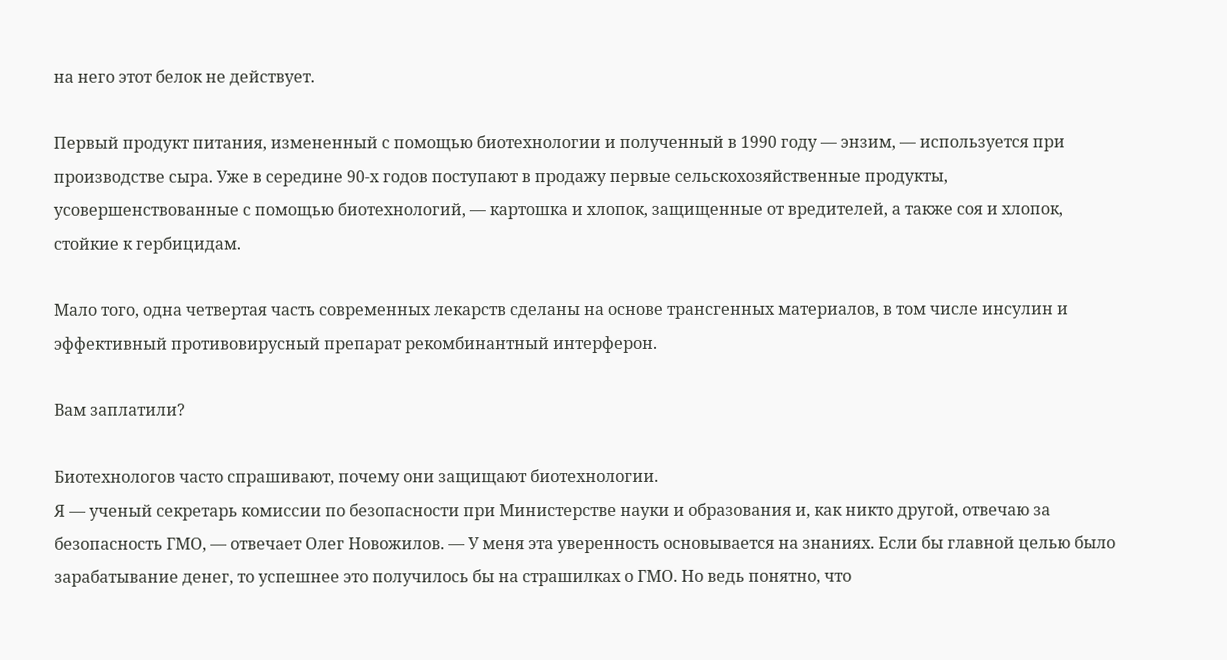на него этот белок не действует.

Первый продукт питания, измененный с помощью биотехнологии и полученный в 1990 году — энзим, — используется при производстве сыра. Уже в середине 90-х годов поступают в продажу первые сельскохозяйственные продукты, усовершенствованные с помощью биотехнологий, — картошка и хлопок, защищенные от вредителей, а также соя и хлопок, стойкие к гербицидам.

Мало того, одна четвертая часть современных лекарств сделаны на основе трансгенных материалов, в том числе инсулин и эффективный противовирусный препарат рекомбинантный интерферон.

Вам заплатили?

Биотехнологов часто спрашивают, почему они защищают биотехнологии.
Я — ученый секретарь комиссии по безопасности при Министерстве науки и образования и, как никто другой, отвечаю за безопасность ГМО, — отвечает Олег Новожилов. — У меня эта уверенность основывается на знаниях. Если бы главной целью было зарабатывание денег, то успешнее это получилось бы на страшилках о ГМО. Но ведь понятно, что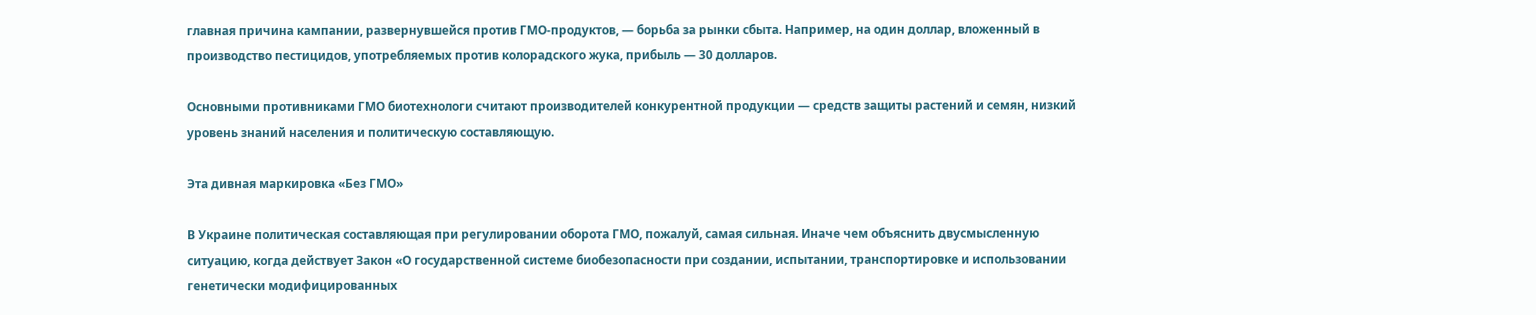главная причина кампании, развернувшейся против ГМО-продуктов, — борьба за рынки сбыта. Например, на один доллар, вложенный в производство пестицидов, употребляемых против колорадского жука, прибыль — 30 долларов.

Основными противниками ГМО биотехнологи считают производителей конкурентной продукции — средств защиты растений и семян, низкий уровень знаний населения и политическую составляющую.

Эта дивная маркировка «Без ГМО»

В Украине политическая составляющая при регулировании оборота ГМО, пожалуй, самая сильная. Иначе чем объяснить двусмысленную ситуацию, когда действует Закон «О государственной системе биобезопасности при создании, испытании, транспортировке и использовании генетически модифицированных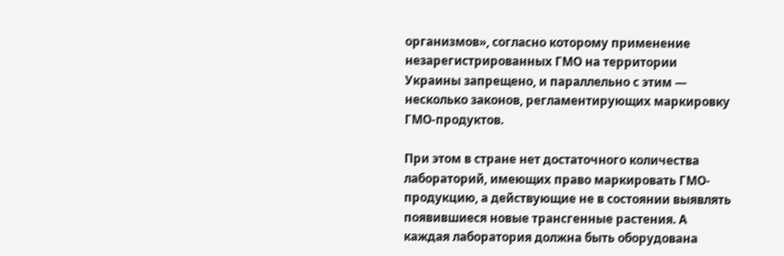организмов», согласно которому применение незарегистрированных ГМО на территории Украины запрещено, и параллельно с этим — несколько законов, регламентирующих маркировку ГМО-продуктов.

При этом в стране нет достаточного количества лабораторий, имеющих право маркировать ГМО-продукцию, а действующие не в состоянии выявлять появившиеся новые трансгенные растения. А каждая лаборатория должна быть оборудована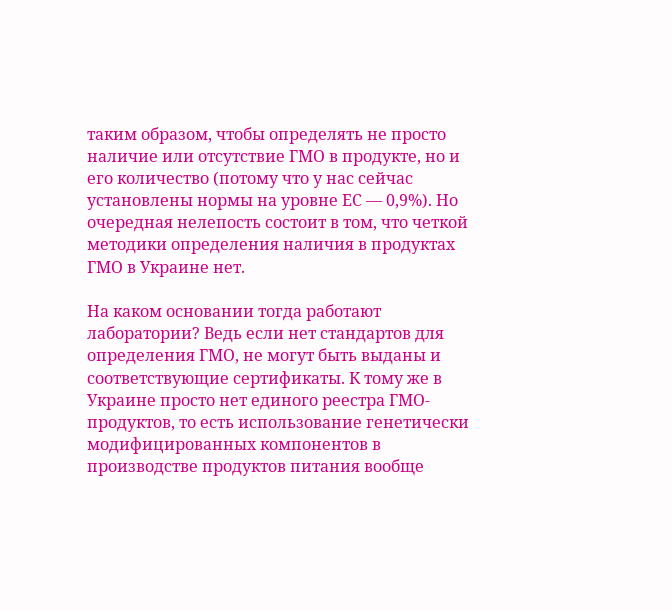таким образом, чтобы определять не просто наличие или отсутствие ГМО в продукте, но и его количество (потому что у нас сейчас установлены нормы на уровне ЕС — 0,9%). Но очередная нелепость состоит в том, что четкой методики определения наличия в продуктах ГМО в Украине нет.

На каком основании тогда работают лаборатории? Ведь если нет стандартов для определения ГМО, не могут быть выданы и соответствующие сертификаты. К тому же в Украине просто нет единого реестра ГМО-продуктов, то есть использование генетически модифицированных компонентов в производстве продуктов питания вообще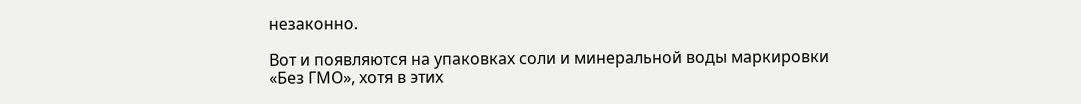незаконно.

Вот и появляются на упаковках соли и минеральной воды маркировки «Без ГМО», хотя в этих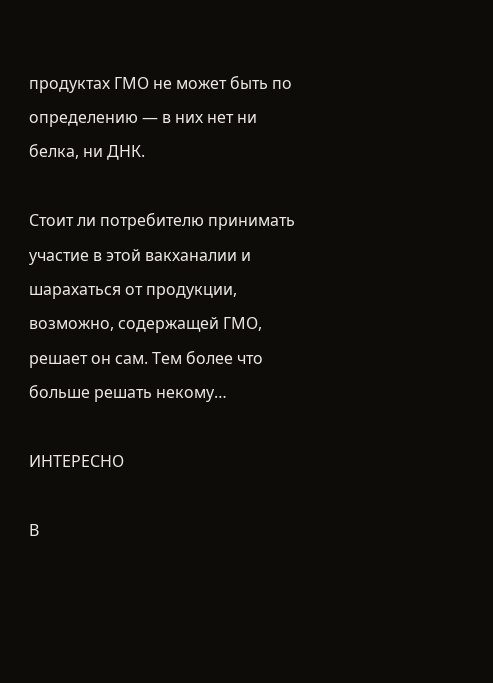продуктах ГМО не может быть по определению — в них нет ни белка, ни ДНК.

Стоит ли потребителю принимать участие в этой вакханалии и шарахаться от продукции, возможно, содержащей ГМО, решает он сам. Тем более что больше решать некому…

ИНТЕРЕСНО

В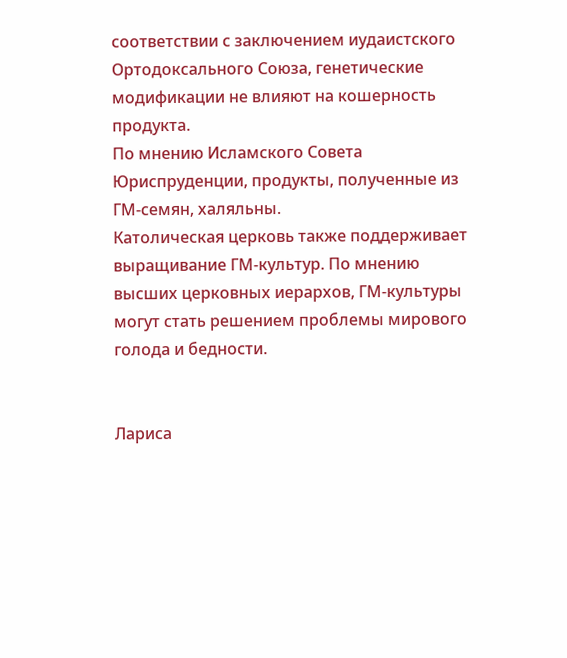соответствии с заключением иудаистского Ортодоксального Союза, генетические модификации не влияют на кошерность продукта.
По мнению Исламского Совета Юриспруденции, продукты, полученные из ГМ-семян, халяльны.
Католическая церковь также поддерживает выращивание ГМ-культур. По мнению высших церковных иерархов, ГМ-культуры могут стать решением проблемы мирового голода и бедности.


Лариса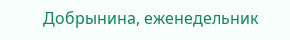Добрынина, еженедельник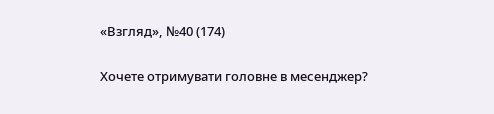«Взгляд», №40 (174)

Хочете отримувати головне в месенджер?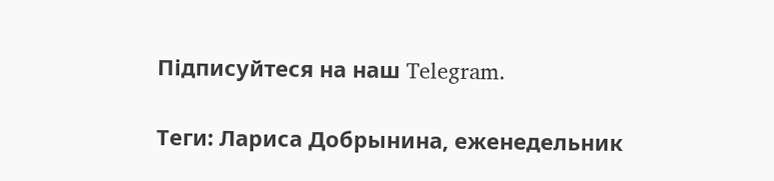Підписуйтеся на наш Telegram.

Теги: Лариса Добрынина, еженедельник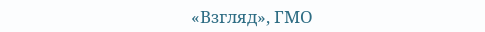«Взгляд», ГМО